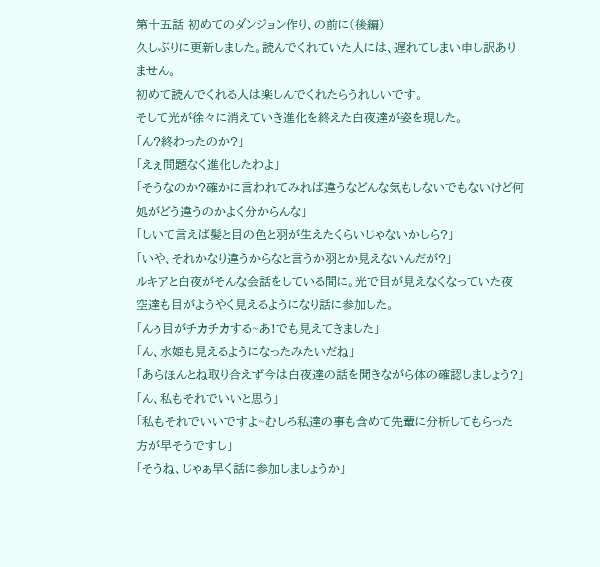第十五話 初めてのダンジョン作り、の前に(後編)
久しぶりに更新しました。読んでくれていた人には、遅れてしまい申し訳ありません。
初めて読んでくれる人は楽しんでくれたらうれしいです。
そして光が徐々に消えていき進化を終えた白夜達が姿を現した。
「ん?終わったのか?」
「えぇ問題なく進化したわよ」
「そうなのか?確かに言われてみれば違うなどんな気もしないでもないけど何処がどう違うのかよく分からんな」
「しいて言えば髪と目の色と羽が生えたくらいじゃないかしら?」
「いや、それかなり違うからなと言うか羽とか見えないんだが?」
ルキアと白夜がそんな会話をしている間に。光で目が見えなくなっていた夜空達も目がようやく見えるようになり話に参加した。
「んぅ目がチカチカする~あ!でも見えてきました」
「ん、水姫も見えるようになったみたいだね」
「あらほんとね取り合えず今は白夜達の話を聞きながら体の確認しましょう?」
「ん、私もそれでいいと思う」
「私もそれでいいですよ~むしろ私達の事も含めて先輩に分析してもらった方が早そうですし」
「そうね、じゃぁ早く話に参加しましょうか」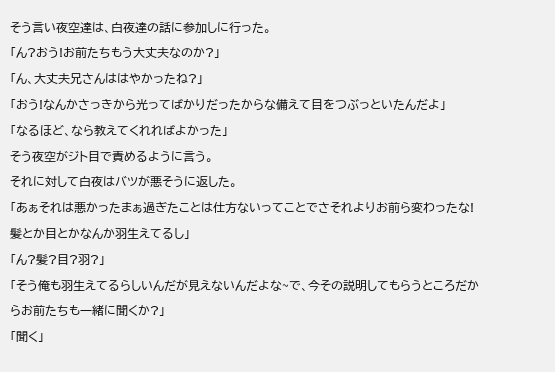そう言い夜空達は、白夜達の話に参加しに行った。
「ん?おう!お前たちもう大丈夫なのか?」
「ん、大丈夫兄さんははやかったね?」
「おう!なんかさっきから光ってばかりだったからな備えて目をつぶっといたんだよ」
「なるほど、なら教えてくれればよかった」
そう夜空がジト目で責めるように言う。
それに対して白夜はバツが悪そうに返した。
「あぁそれは悪かったまぁ過ぎたことは仕方ないってことでさそれよりお前ら変わったな!髪とか目とかなんか羽生えてるし」
「ん?髪?目?羽?」
「そう俺も羽生えてるらしいんだが見えないんだよな~で、今その説明してもらうところだからお前たちも一緒に聞くか?」
「聞く」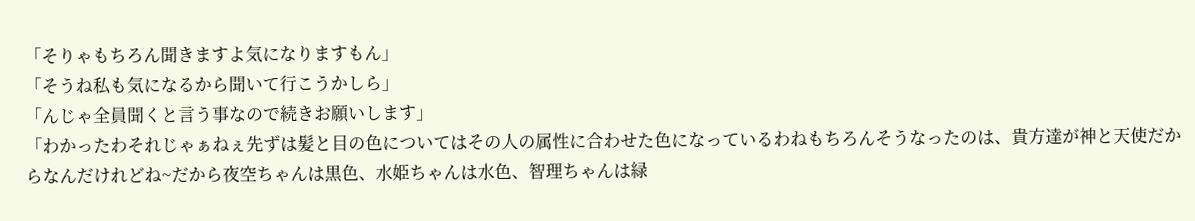「そりゃもちろん聞きますよ気になりますもん」
「そうね私も気になるから聞いて行こうかしら」
「んじゃ全員聞くと言う事なので続きお願いします」
「わかったわそれじゃぁねぇ先ずは髪と目の色についてはその人の属性に合わせた色になっているわねもちろんそうなったのは、貴方達が神と天使だからなんだけれどね~だから夜空ちゃんは黒色、水姫ちゃんは水色、智理ちゃんは緑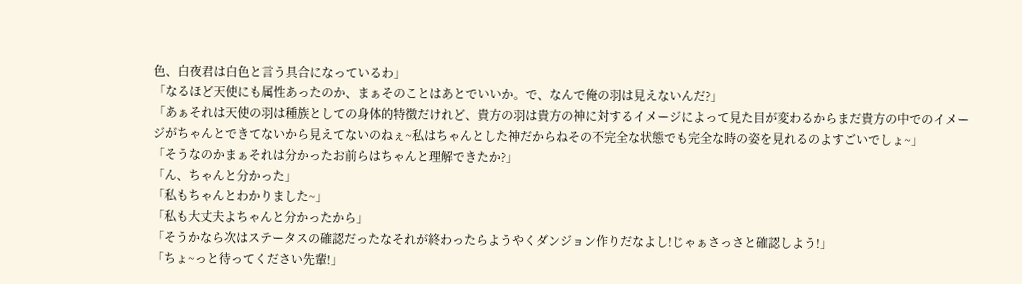色、白夜君は白色と言う具合になっているわ」
「なるほど天使にも属性あったのか、まぁそのことはあとでいいか。で、なんで俺の羽は見えないんだ?」
「あぁそれは天使の羽は種族としての身体的特徴だけれど、貴方の羽は貴方の神に対するイメージによって見た目が変わるからまだ貴方の中でのイメージがちゃんとできてないから見えてないのねぇ~私はちゃんとした神だからねその不完全な状態でも完全な時の姿を見れるのよすごいでしょ~」
「そうなのかまぁそれは分かったお前らはちゃんと理解できたか?」
「ん、ちゃんと分かった」
「私もちゃんとわかりました~」
「私も大丈夫よちゃんと分かったから」
「そうかなら次はステータスの確認だったなそれが終わったらようやくダンジョン作りだなよし!じゃぁさっさと確認しよう!」
「ちょ~っと待ってください先輩!」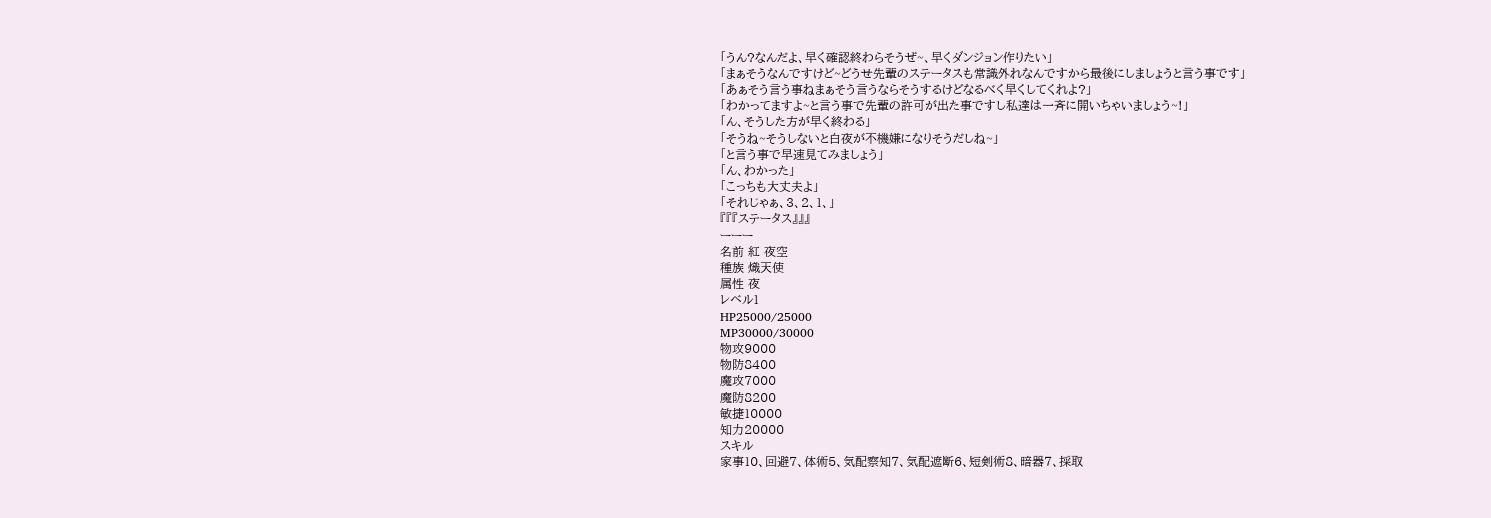「うん?なんだよ、早く確認終わらそうぜ~、早くダンジョン作りたい」
「まぁそうなんですけど~どうせ先輩のステータスも常識外れなんですから最後にしましょうと言う事です」
「あぁそう言う事ねまぁそう言うならそうするけどなるべく早くしてくれよ?」
「わかってますよ~と言う事で先輩の許可が出た事ですし私達は一斉に開いちゃいましょう~!」
「ん、そうした方が早く終わる」
「そうね~そうしないと白夜が不機嫌になりそうだしね~」
「と言う事で早速見てみましょう」
「ん、わかった」
「こっちも大丈夫よ」
「それじゃぁ、3、2、1、」
『『『ステータス』』』
ーーー
名前 紅 夜空
種族 熾天使
属性 夜
レベル1
HP25000/25000
MP30000/30000
物攻9000
物防8400
魔攻7000
魔防8200
敏捷10000
知力20000
スキル
家事10、回避7、体術5、気配察知7、気配遮断6、短剣術8、暗器7、採取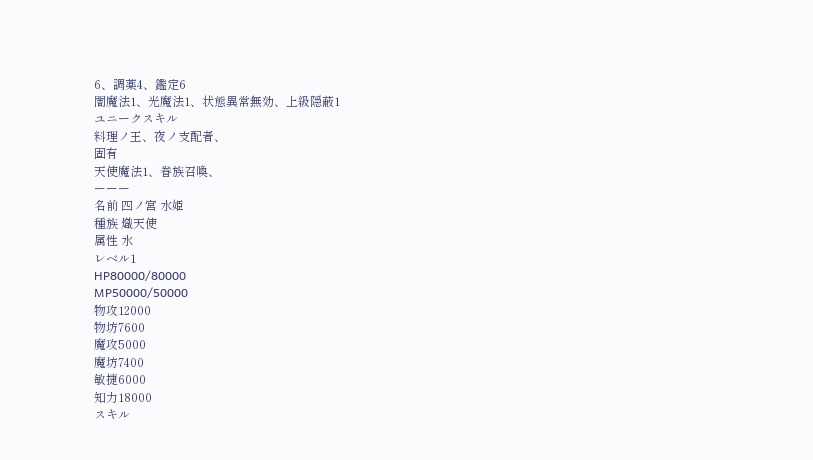6、調薬4、鑑定6
闇魔法1、光魔法1、状態異常無効、上級隠蔽1
ユニークスキル
料理ノ王、夜ノ支配者、
固有
天使魔法1、眷族召喚、
ーーー
名前 四ノ宮 水姫
種族 熾天使
属性 水
レベル1
HP80000/80000
MP50000/50000
物攻12000
物坊7600
魔攻5000
魔坊7400
敏捷6000
知力18000
スキル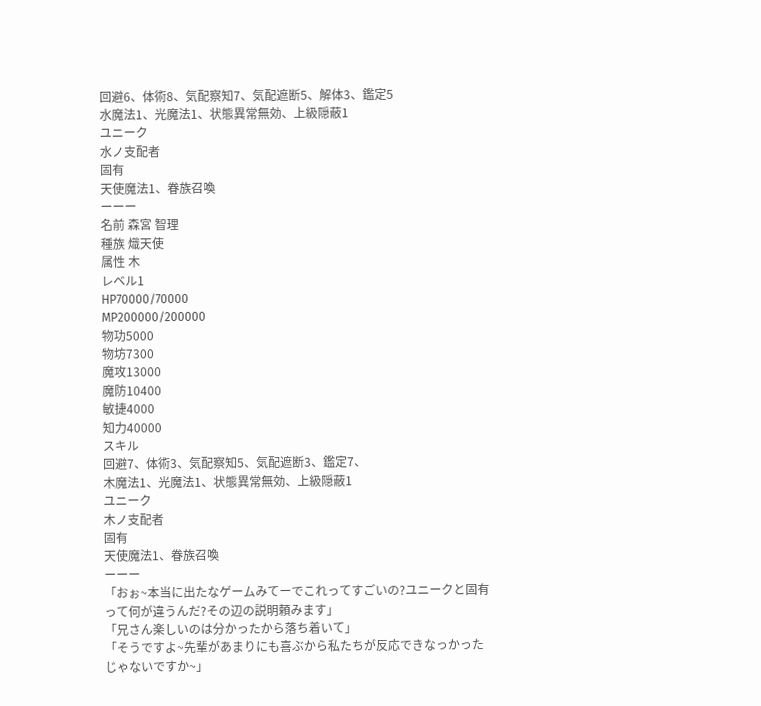回避6、体術8、気配察知7、気配遮断5、解体3、鑑定5
水魔法1、光魔法1、状態異常無効、上級隠蔽1
ユニーク
水ノ支配者
固有
天使魔法1、眷族召喚
ーーー
名前 森宮 智理
種族 熾天使
属性 木
レベル1
HP70000/70000
MP200000/200000
物功5000
物坊7300
魔攻13000
魔防10400
敏捷4000
知力40000
スキル
回避7、体術3、気配察知5、気配遮断3、鑑定7、
木魔法1、光魔法1、状態異常無効、上級隠蔽1
ユニーク
木ノ支配者
固有
天使魔法1、眷族召喚
ーーー
「おぉ~本当に出たなゲームみてーでこれってすごいの?ユニークと固有って何が違うんだ?その辺の説明頼みます」
「兄さん楽しいのは分かったから落ち着いて」
「そうですよ~先輩があまりにも喜ぶから私たちが反応できなっかったじゃないですか~」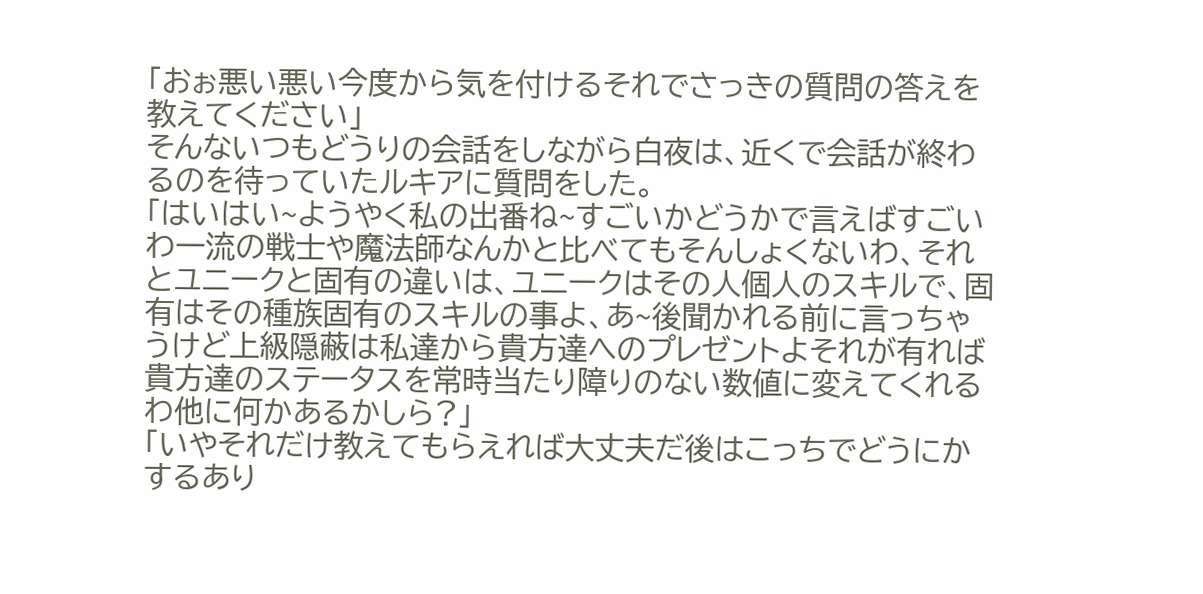「おぉ悪い悪い今度から気を付けるそれでさっきの質問の答えを教えてください」
そんないつもどうりの会話をしながら白夜は、近くで会話が終わるのを待っていたルキアに質問をした。
「はいはい~ようやく私の出番ね~すごいかどうかで言えばすごいわ一流の戦士や魔法師なんかと比べてもそんしょくないわ、それとユニークと固有の違いは、ユニークはその人個人のスキルで、固有はその種族固有のスキルの事よ、あ~後聞かれる前に言っちゃうけど上級隠蔽は私達から貴方達へのプレゼントよそれが有れば貴方達のステータスを常時当たり障りのない数値に変えてくれるわ他に何かあるかしら?」
「いやそれだけ教えてもらえれば大丈夫だ後はこっちでどうにかするあり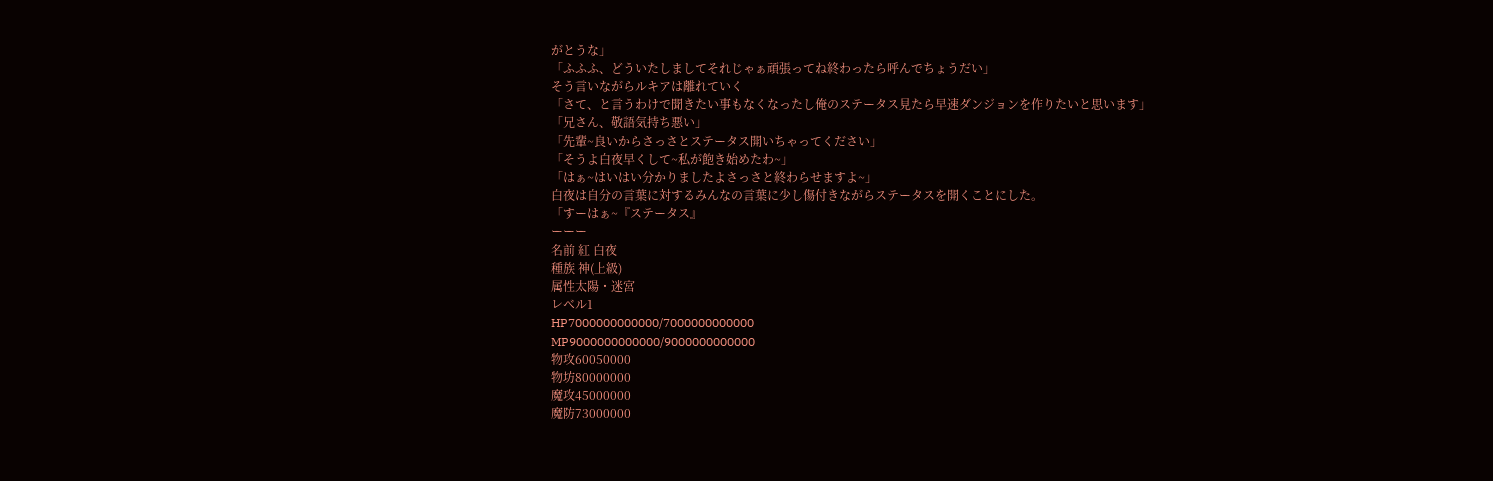がとうな」
「ふふふ、どういたしましてそれじゃぁ頑張ってね終わったら呼んでちょうだい」
そう言いながらルキアは離れていく
「さて、と言うわけで聞きたい事もなくなったし俺のステータス見たら早速ダンジョンを作りたいと思います」
「兄さん、敬語気持ち悪い」
「先輩~良いからさっさとステータス開いちゃってください」
「そうよ白夜早くして~私が飽き始めたわ~」
「はぁ~はいはい分かりましたよさっさと終わらせますよ~」
白夜は自分の言葉に対するみんなの言葉に少し傷付きながらステータスを開くことにした。
「すーはぁ~『ステータス』
ーーー
名前 紅 白夜
種族 神(上級)
属性太陽・迷宮
レベル1
HP7000000000000/7000000000000
MP9000000000000/9000000000000
物攻60050000
物坊80000000
魔攻45000000
魔防73000000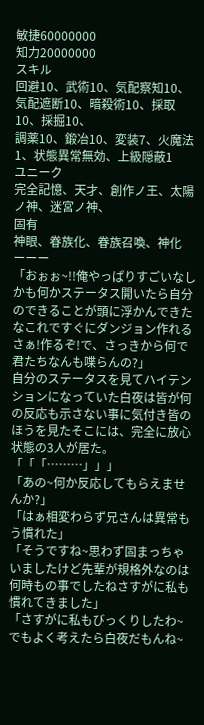敏捷60000000
知力20000000
スキル
回避10、武術10、気配察知10、気配遮断10、暗殺術10、採取 10、採掘10、
調薬10、鍛冶10、変装7、火魔法1、状態異常無効、上級隠蔽1
ユニーク
完全記憶、天才、創作ノ王、太陽ノ神、迷宮ノ神、
固有
神眼、眷族化、眷族召喚、神化
ーーー
「おぉぉ~!!俺やっぱりすごいなしかも何かステータス開いたら自分のできることが頭に浮かんできたなこれですぐにダンジョン作れるさぁ!作るぞ!で、さっきから何で君たちなんも喋らんの?」
自分のステータスを見てハイテンションになっていた白夜は皆が何の反応も示さない事に気付き皆のほうを見たそこには、完全に放心状態の3人が居た。
「「「………」」」
「あの~何か反応してもらえませんか?」
「はぁ相変わらず兄さんは異常もう慣れた」
「そうですね~思わず固まっちゃいましたけど先輩が規格外なのは何時もの事でしたねさすがに私も慣れてきました」
「さすがに私もびっくりしたわ~でもよく考えたら白夜だもんね~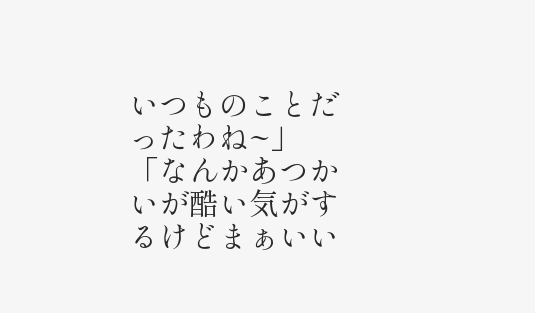いつものことだったわね~」
「なんかあつかいが酷い気がするけどまぁいい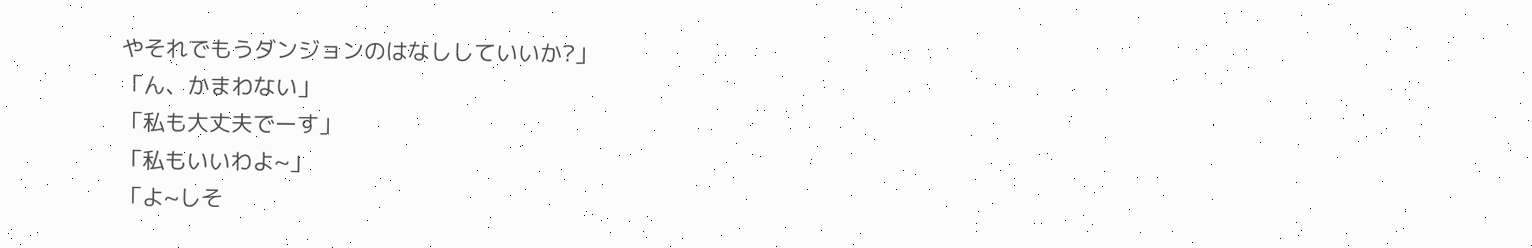やそれでもうダンジョンのはなししていいか?」
「ん、かまわない」
「私も大丈夫でーす」
「私もいいわよ~」
「よ~しそ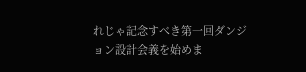れじゃ記念すべき第一回ダンジョン設計会義を始めま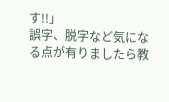す!!」
誤字、脱字など気になる点が有りましたら教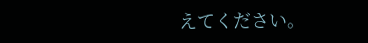えてください。